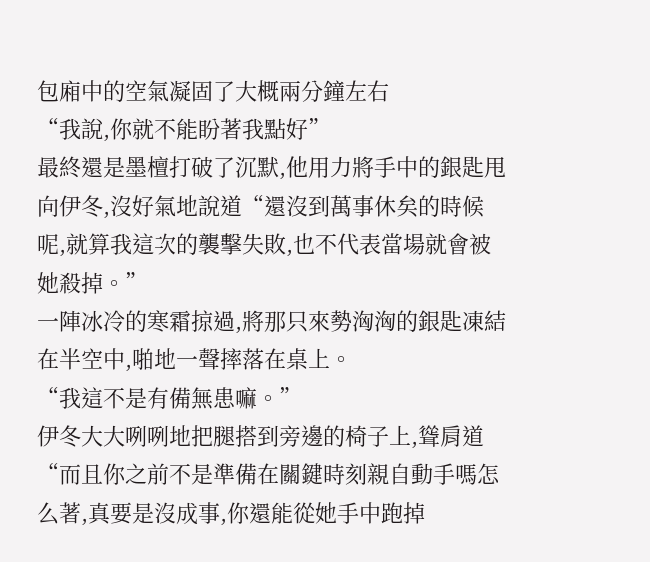包廂中的空氣凝固了大概兩分鐘左右
“我說,你就不能盼著我點好”
最終還是墨檀打破了沉默,他用力將手中的銀匙甩向伊冬,沒好氣地說道“還沒到萬事休矣的時候呢,就算我這次的襲擊失敗,也不代表當場就會被她殺掉。”
一陣冰冷的寒霜掠過,將那只來勢洶洶的銀匙凍結在半空中,啪地一聲摔落在桌上。
“我這不是有備無患嘛。”
伊冬大大咧咧地把腿搭到旁邊的椅子上,聳肩道“而且你之前不是準備在關鍵時刻親自動手嗎怎么著,真要是沒成事,你還能從她手中跑掉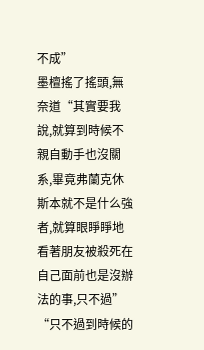不成”
墨檀搖了搖頭,無奈道“其實要我說,就算到時候不親自動手也沒關系,畢竟弗蘭克休斯本就不是什么強者,就算眼睜睜地看著朋友被殺死在自己面前也是沒辦法的事,只不過”
“只不過到時候的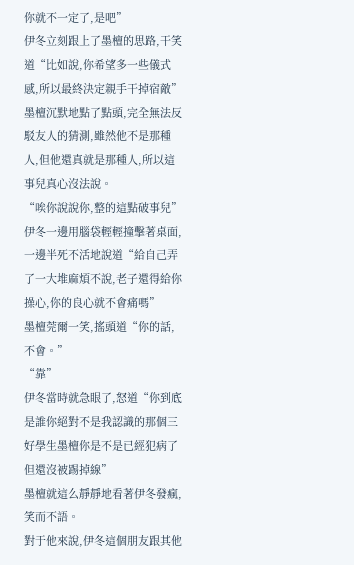你就不一定了,是吧”
伊冬立刻跟上了墨檀的思路,干笑道“比如說,你希望多一些儀式感,所以最終決定親手干掉宿敵”
墨檀沉默地點了點頭,完全無法反駁友人的猜測,雖然他不是那種人,但他還真就是那種人,所以這事兒真心沒法說。
“唉你說說你,整的這點破事兒”
伊冬一邊用腦袋輕輕撞擊著桌面,一邊半死不活地說道“給自己弄了一大堆麻煩不說,老子還得給你操心,你的良心就不會痛嗎”
墨檀莞爾一笑,搖頭道“你的話,不會。”
“靠”
伊冬當時就急眼了,怒道“你到底是誰你絕對不是我認識的那個三好學生墨檀你是不是已經犯病了但還沒被踢掉線”
墨檀就這么靜靜地看著伊冬發瘋,笑而不語。
對于他來說,伊冬這個朋友跟其他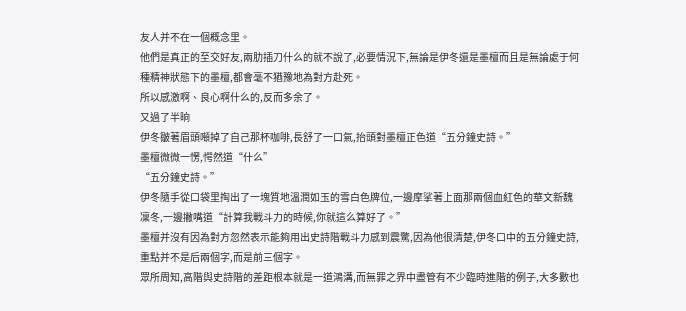友人并不在一個概念里。
他們是真正的至交好友,兩肋插刀什么的就不說了,必要情況下,無論是伊冬還是墨檀而且是無論處于何種精神狀態下的墨檀,都會毫不猶豫地為對方赴死。
所以感激啊、良心啊什么的,反而多余了。
又過了半晌
伊冬皺著眉頭噸掉了自己那杯咖啡,長舒了一口氣,抬頭對墨檀正色道“五分鐘史詩。”
墨檀微微一愣,愕然道“什么”
“五分鐘史詩。”
伊冬隨手從口袋里掏出了一塊質地溫潤如玉的雪白色牌位,一邊摩挲著上面那兩個血紅色的華文新魏凜冬,一邊撇嘴道“計算我戰斗力的時候,你就這么算好了。”
墨檀并沒有因為對方忽然表示能夠用出史詩階戰斗力感到震驚,因為他很清楚,伊冬口中的五分鐘史詩,重點并不是后兩個字,而是前三個字。
眾所周知,高階與史詩階的差距根本就是一道鴻溝,而無罪之界中盡管有不少臨時進階的例子,大多數也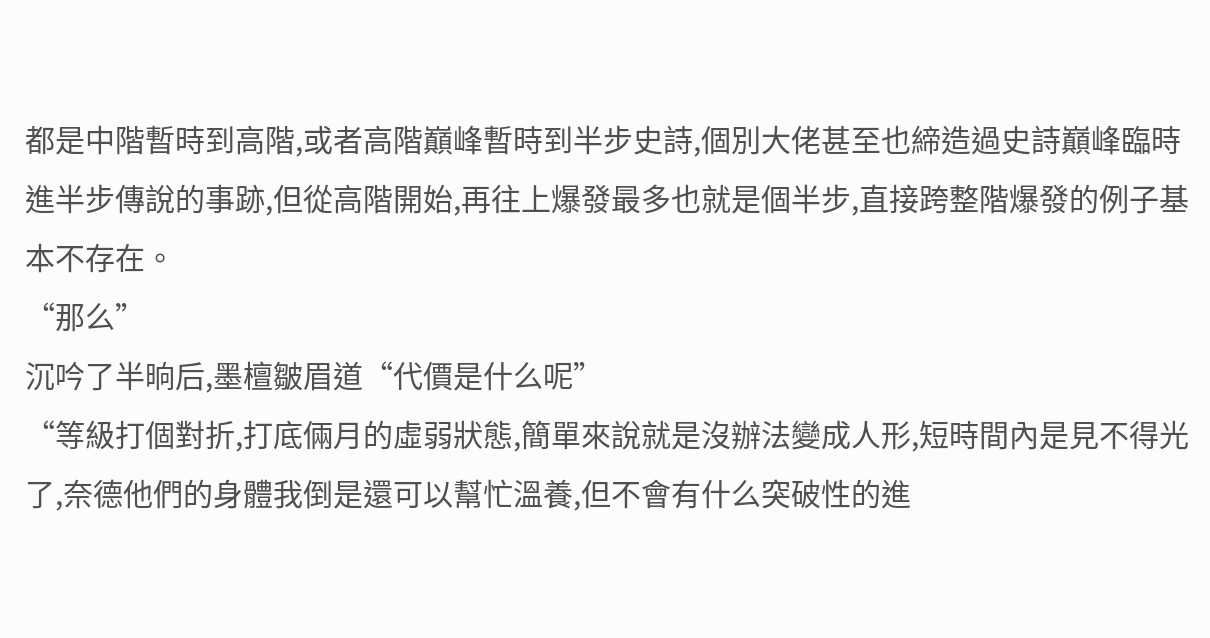都是中階暫時到高階,或者高階巔峰暫時到半步史詩,個別大佬甚至也締造過史詩巔峰臨時進半步傳說的事跡,但從高階開始,再往上爆發最多也就是個半步,直接跨整階爆發的例子基本不存在。
“那么”
沉吟了半晌后,墨檀皺眉道“代價是什么呢”
“等級打個對折,打底倆月的虛弱狀態,簡單來說就是沒辦法變成人形,短時間內是見不得光了,奈德他們的身體我倒是還可以幫忙溫養,但不會有什么突破性的進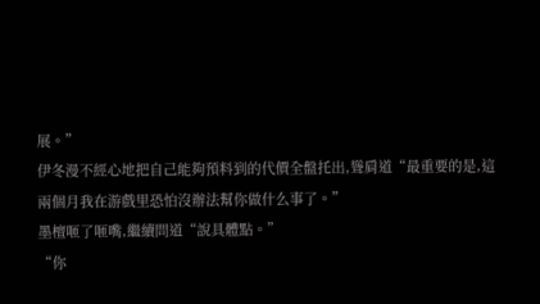展。”
伊冬漫不經心地把自己能夠預料到的代價全盤托出,聳肩道“最重要的是,這兩個月我在游戲里恐怕沒辦法幫你做什么事了。”
墨檀咂了咂嘴,繼續問道“說具體點。”
“你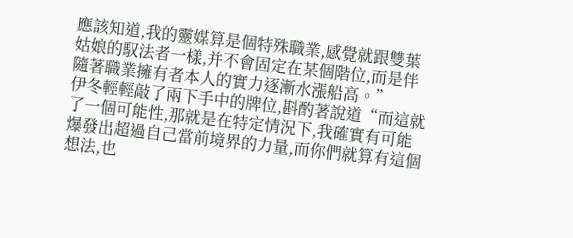應該知道,我的靈媒算是個特殊職業,感覺就跟雙葉姑娘的馭法者一樣,并不會固定在某個階位,而是伴隨著職業擁有者本人的實力逐漸水漲船高。”
伊冬輕輕敲了兩下手中的牌位,斟酌著說道“而這就了一個可能性,那就是在特定情況下,我確實有可能爆發出超過自己當前境界的力量,而你們就算有這個想法,也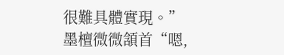很難具體實現。”
墨檀微微頷首“嗯,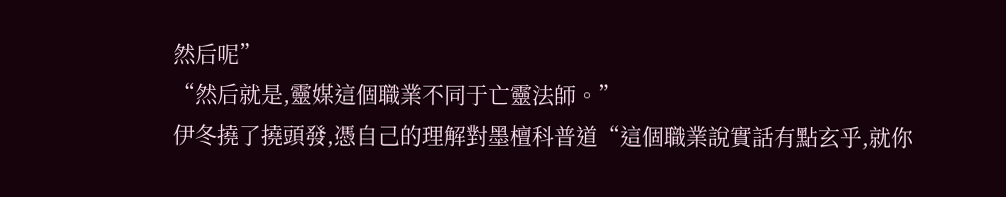然后呢”
“然后就是,靈媒這個職業不同于亡靈法師。”
伊冬撓了撓頭發,憑自己的理解對墨檀科普道“這個職業說實話有點玄乎,就你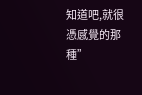知道吧,就很憑感覺的那種”